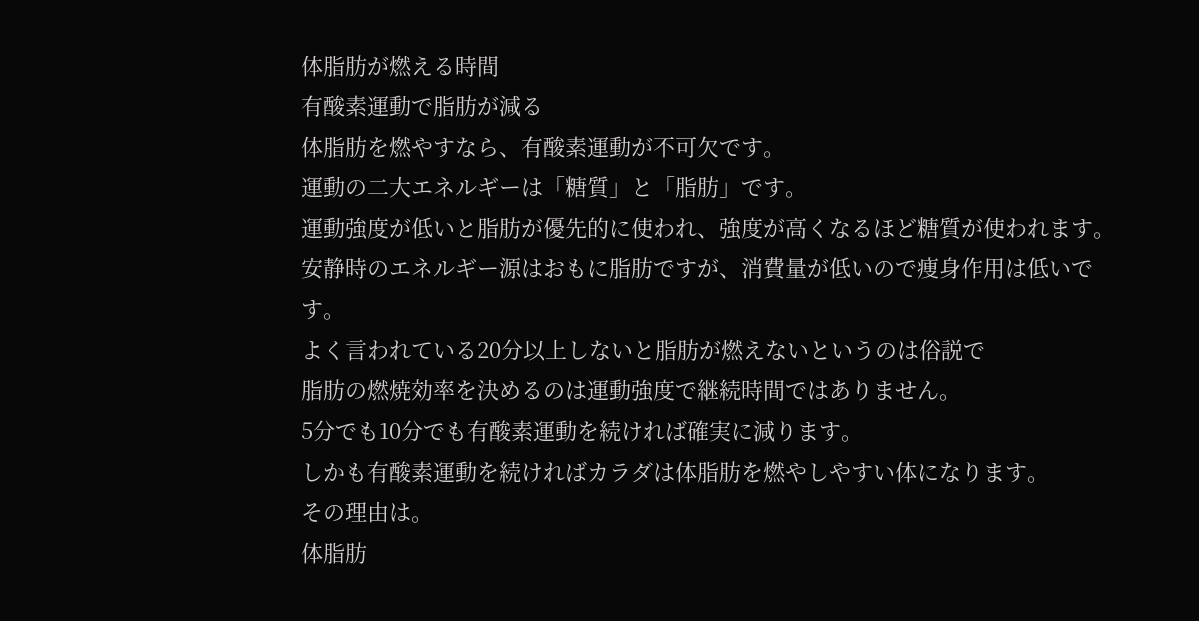体脂肪が燃える時間
有酸素運動で脂肪が減る
体脂肪を燃やすなら、有酸素運動が不可欠です。
運動の二大エネルギーは「糖質」と「脂肪」です。
運動強度が低いと脂肪が優先的に使われ、強度が高くなるほど糖質が使われます。
安静時のエネルギー源はおもに脂肪ですが、消費量が低いので痩身作用は低いです。
よく言われている20分以上しないと脂肪が燃えないというのは俗説で
脂肪の燃焼効率を決めるのは運動強度で継続時間ではありません。
5分でも10分でも有酸素運動を続ければ確実に減ります。
しかも有酸素運動を続ければカラダは体脂肪を燃やしやすい体になります。
その理由は。
体脂肪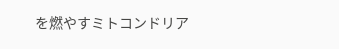を燃やすミトコンドリア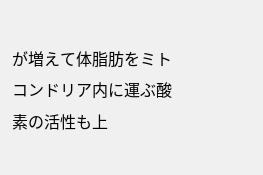が増えて体脂肪をミトコンドリア内に運ぶ酸素の活性も上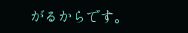がるからです。